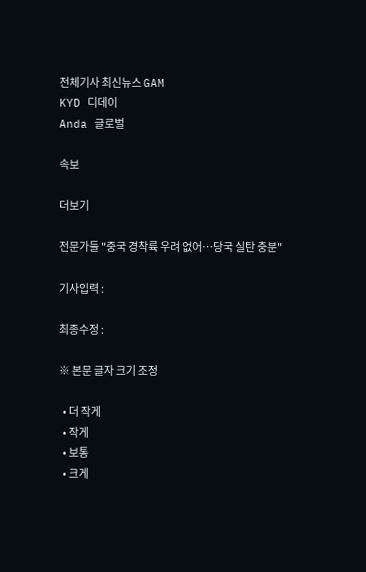전체기사 최신뉴스 GAM
KYD 디데이
Anda 글로벌

속보

더보기

전문가들 "중국 경착륙 우려 없어…당국 실탄 충분"

기사입력 :

최종수정 :

※ 본문 글자 크기 조정

  • 더 작게
  • 작게
  • 보통
  • 크게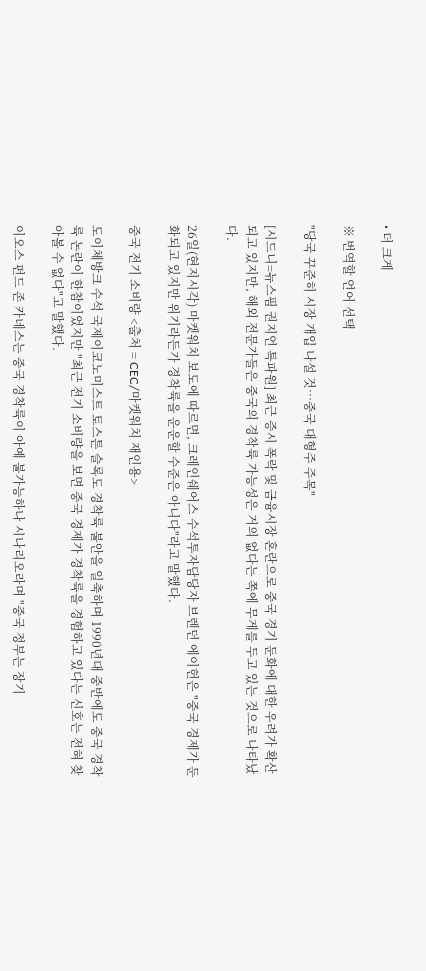• 더 크게

※ 번역할 언어 선택

"당국 꾸준히 시장 개입 나설 것…중국 대형주 주목"

[시드니=뉴스핌 권지언 특파원] 최근 증시 폭락 및 금융시장 혼란으로 중국 경기 둔화에 대한 우려가 확산되고 있지만, 해외 전문가들은 중국의 경착륙 가능성은 거의 없다는 쪽에 무게를 두고 있는 것으로 나타났다.

26일(현지시각) 마켓워치 보도에 따르면, 크레인쉐어스 수석투자담당자 브렌던 에이헌은 "중국 경제가 둔화되고 있지만 위기라든가 경착륙을 운운할 수준은 아니다"라고 말했다.

중국 전기 소비량 <출처 = CEC/마켓워치 재인용>

도이체방크 수석 국제이코노미스트 토스튼 슬록도 경착륙 불안을 일축하며 1990년대 중반에도 중국 경착륙 논란이 한참이었지만 "최근 전기 소비량을 보면 중국 경제가 경착륙을 경험하고 있다는 신호는 전혀 찾아볼 수 없다"고 말했다.

이오스 펀드 존 카네스는 중국 경착륙이 아예 불가능하나 시나리오라며 "중국 정부는 장기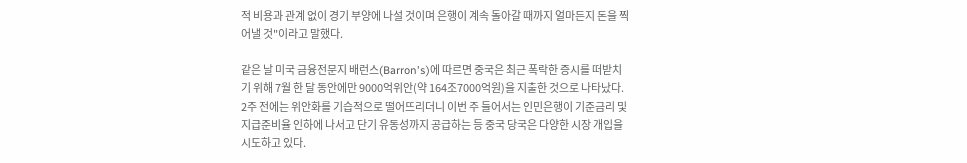적 비용과 관계 없이 경기 부양에 나설 것이며 은행이 계속 돌아갈 때까지 얼마든지 돈을 찍어낼 것"이라고 말했다.

같은 날 미국 금융전문지 배런스(Barron's)에 따르면 중국은 최근 폭락한 증시를 떠받치기 위해 7월 한 달 동안에만 9000억위안(약 164조7000억원)을 지출한 것으로 나타났다. 2주 전에는 위안화를 기습적으로 떨어뜨리더니 이번 주 들어서는 인민은행이 기준금리 및 지급준비율 인하에 나서고 단기 유동성까지 공급하는 등 중국 당국은 다양한 시장 개입을 시도하고 있다.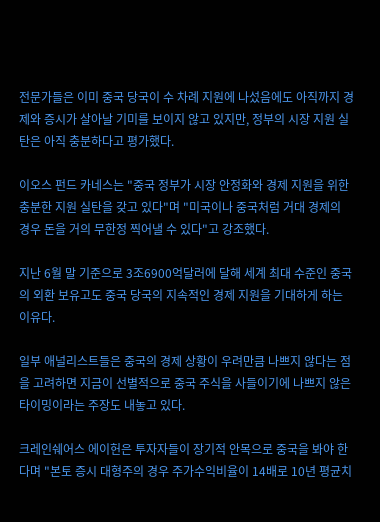전문가들은 이미 중국 당국이 수 차례 지원에 나섰음에도 아직까지 경제와 증시가 살아날 기미를 보이지 않고 있지만, 정부의 시장 지원 실탄은 아직 충분하다고 평가했다.

이오스 펀드 카네스는 "중국 정부가 시장 안정화와 경제 지원을 위한 충분한 지원 실탄을 갖고 있다"며 "미국이나 중국처럼 거대 경제의 경우 돈을 거의 무한정 찍어낼 수 있다"고 강조했다.

지난 6월 말 기준으로 3조6900억달러에 달해 세계 최대 수준인 중국의 외환 보유고도 중국 당국의 지속적인 경제 지원을 기대하게 하는 이유다.

일부 애널리스트들은 중국의 경제 상황이 우려만큼 나쁘지 않다는 점을 고려하면 지금이 선별적으로 중국 주식을 사들이기에 나쁘지 않은 타이밍이라는 주장도 내놓고 있다.

크레인쉐어스 에이헌은 투자자들이 장기적 안목으로 중국을 봐야 한다며 "본토 증시 대형주의 경우 주가수익비율이 14배로 10년 평균치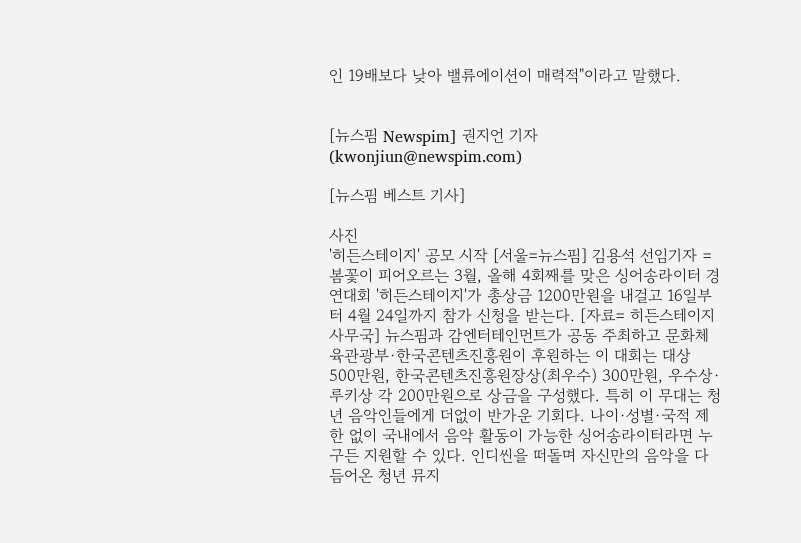인 19배보다 낮아 밸류에이션이 매력적"이라고 말했다.


[뉴스핌 Newspim] 권지언 기자 (kwonjiun@newspim.com)

[뉴스핌 베스트 기사]

사진
'히든스테이지' 공모 시작 [서울=뉴스핌] 김용석 선임기자 = 봄꽃이 피어오르는 3월, 올해 4회째를 맞은 싱어송라이터 경연대회 '히든스테이지'가 총상금 1200만원을 내걸고 16일부터 4월 24일까지 참가 신청을 받는다. [자료= 히든스테이지 사무국] 뉴스핌과 감엔터테인먼트가 공동 주최하고 문화체육관광부·한국콘텐츠진흥원이 후원하는 이 대회는 대상 500만원, 한국콘텐츠진흥원장상(최우수) 300만원, 우수상·루키상 각 200만원으로 상금을 구성했다. 특히 이 무대는 청년 음악인들에게 더없이 반가운 기회다. 나이·성별·국적 제한 없이 국내에서 음악 활동이 가능한 싱어송라이터라면 누구든 지원할 수 있다. 인디씬을 떠돌며 자신만의 음악을 다듬어온 청년 뮤지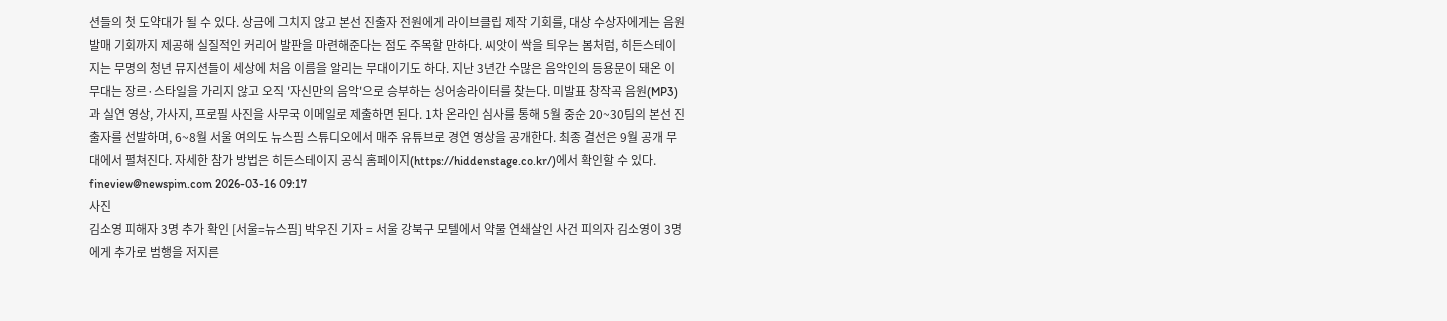션들의 첫 도약대가 될 수 있다. 상금에 그치지 않고 본선 진출자 전원에게 라이브클립 제작 기회를, 대상 수상자에게는 음원 발매 기회까지 제공해 실질적인 커리어 발판을 마련해준다는 점도 주목할 만하다. 씨앗이 싹을 틔우는 봄처럼, 히든스테이지는 무명의 청년 뮤지션들이 세상에 처음 이름을 알리는 무대이기도 하다. 지난 3년간 수많은 음악인의 등용문이 돼온 이 무대는 장르·스타일을 가리지 않고 오직 '자신만의 음악'으로 승부하는 싱어송라이터를 찾는다. 미발표 창작곡 음원(MP3)과 실연 영상, 가사지, 프로필 사진을 사무국 이메일로 제출하면 된다. 1차 온라인 심사를 통해 5월 중순 20~30팀의 본선 진출자를 선발하며, 6~8월 서울 여의도 뉴스핌 스튜디오에서 매주 유튜브로 경연 영상을 공개한다. 최종 결선은 9월 공개 무대에서 펼쳐진다. 자세한 참가 방법은 히든스테이지 공식 홈페이지(https://hiddenstage.co.kr/)에서 확인할 수 있다. fineview@newspim.com 2026-03-16 09:17
사진
김소영 피해자 3명 추가 확인 [서울=뉴스핌] 박우진 기자 = 서울 강북구 모텔에서 약물 연쇄살인 사건 피의자 김소영이 3명에게 추가로 범행을 저지른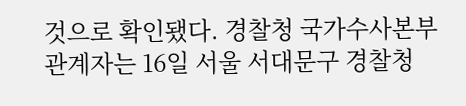것으로 확인됐다. 경찰청 국가수사본부 관계자는 16일 서울 서대문구 경찰청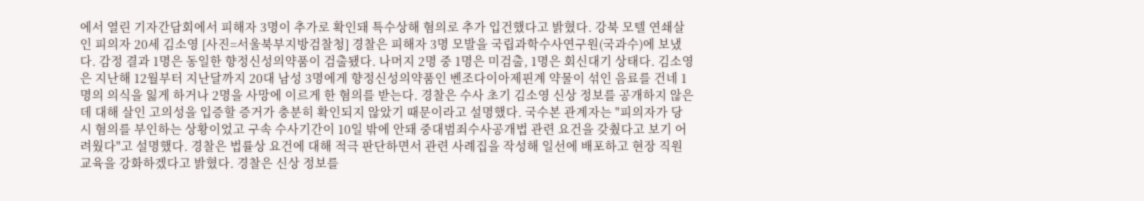에서 열린 기자간담회에서 피해자 3명이 추가로 확인돼 특수상해 혐의로 추가 입건했다고 밝혔다. 강북 모텔 연쇄살인 피의자 20세 김소영 [사진=서울북부지방검찰청] 경찰은 피해자 3명 모발을 국립과학수사연구원(국과수)에 보냈다. 감정 결과 1명은 동일한 향정신성의약품이 검출됐다. 나머지 2명 중 1명은 미검출, 1명은 회신대기 상태다. 김소영은 지난해 12월부터 지난달까지 20대 남성 3명에게 향정신성의약품인 벤조다이아제핀계 약물이 섞인 음료를 건네 1명의 의식을 잃게 하거나 2명을 사망에 이르게 한 혐의를 받는다. 경찰은 수사 초기 김소영 신상 정보를 공개하지 않은 데 대해 살인 고의성을 입증할 증거가 충분히 확인되지 않았기 때문이라고 설명했다. 국수본 관계자는 "피의자가 당시 혐의를 부인하는 상황이었고 구속 수사기간이 10일 밖에 안돼 중대범죄수사공개법 관련 요건을 갖췄다고 보기 어려웠다"고 설명했다. 경찰은 법률상 요건에 대해 적극 판단하면서 관련 사례집을 작성해 일선에 배포하고 현장 직원 교육을 강화하겠다고 밝혔다. 경찰은 신상 정보를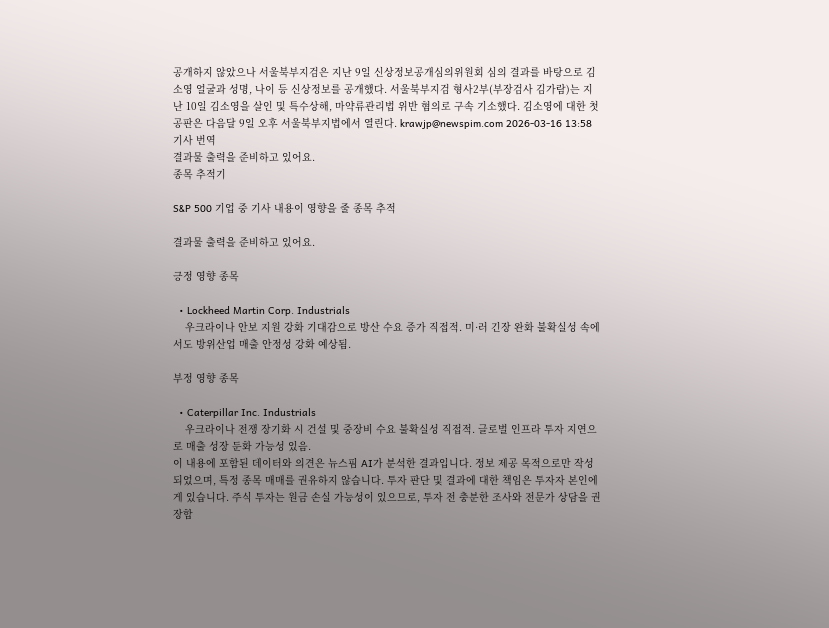공개하지 않았으나 서울북부지검은 지난 9일 신상정보공개심의위원회 심의 결과를 바탕으로 김소영 얼굴과 성명, 나이 등 신상정보를 공개했다. 서울북부지검 형사2부(부장검사 김가람)는 지난 10일 김소영을 살인 및 특수상해, 마약류관리법 위반 혐의로 구속 기소했다. 김소영에 대한 첫 공판은 다음달 9일 오후 서울북부지법에서 열린다. krawjp@newspim.com 2026-03-16 13:58
기사 번역
결과물 출력을 준비하고 있어요.
종목 추적기

S&P 500 기업 중 기사 내용이 영향을 줄 종목 추적

결과물 출력을 준비하고 있어요.

긍정 영향 종목

  • Lockheed Martin Corp. Industrials
    우크라이나 안보 지원 강화 기대감으로 방산 수요 증가 직접적. 미·러 긴장 완화 불확실성 속에서도 방위산업 매출 안정성 강화 예상됨.

부정 영향 종목

  • Caterpillar Inc. Industrials
    우크라이나 전쟁 장기화 시 건설 및 중장비 수요 불확실성 직접적. 글로벌 인프라 투자 지연으로 매출 성장 둔화 가능성 있음.
이 내용에 포함된 데이터와 의견은 뉴스핌 AI가 분석한 결과입니다. 정보 제공 목적으로만 작성되었으며, 특정 종목 매매를 권유하지 않습니다. 투자 판단 및 결과에 대한 책임은 투자자 본인에게 있습니다. 주식 투자는 원금 손실 가능성이 있으므로, 투자 전 충분한 조사와 전문가 상담을 권장합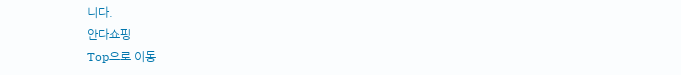니다.
안다쇼핑
Top으로 이동